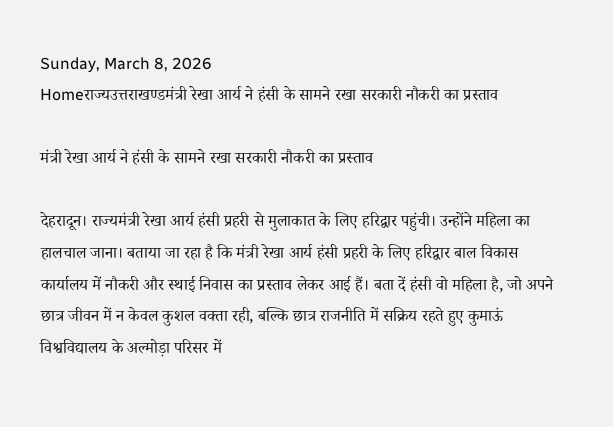Sunday, March 8, 2026
Homeराज्यउत्तराखण्डमंत्री रेखा आर्य ने हंसी के सामने रखा सरकारी नौकरी का प्रस्ताव

मंत्री रेखा आर्य ने हंसी के सामने रखा सरकारी नौकरी का प्रस्ताव

देहरादून। राज्यमंत्री रेखा आर्य हंसी प्रहरी से मुलाकात के लिए हरिद्वार पहुंची। उन्होंने महिला का हालचाल जाना। बताया जा रहा है कि मंत्री रेखा आर्य हंसी प्रहरी के लिए हरिद्वार बाल विकास कार्यालय में नौकरी और स्थाई निवास का प्रस्ताव लेकर आई हैं। बता दें हंसी वो महिला है, जो अपने छात्र जीवन में न केवल कुशल वक्ता रही, बल्कि छात्र राजनीति में सक्रिय रहते हुए कुमाऊं विश्वविद्यालय के अल्मोड़ा परिसर में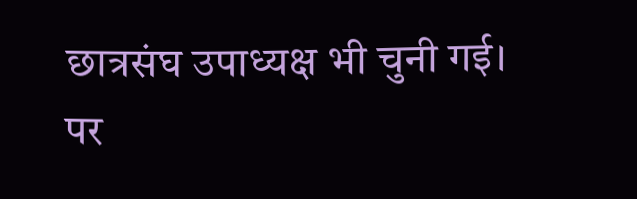छात्रसंघ उपाध्यक्ष भी चुनी गई। पर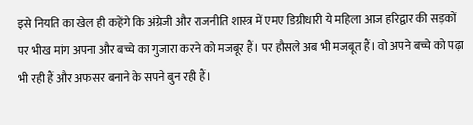इसे नियति का खेल ही कहेंगे कि अंग्रेजी और राजनीति शास्त्र में एमए डिग्रीधारी ये महिला आज हरिद्वार की सड़कों पर भीख मांग अपना और बच्चे का गुजारा करने को मजबूर हैं। पर हौसले अब भी मजबूत हैं। वो अपने बच्चे को पढ़ा भी रही हैं और अफसर बनाने के सपने बुन रही हैं।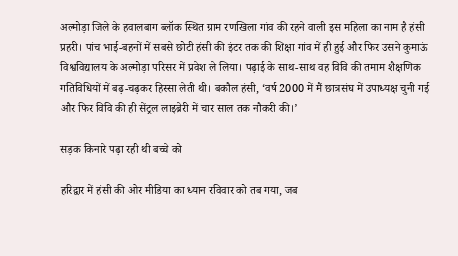अल्मोड़ा जिले के हवालबाग ब्लॉक स्थित ग्राम रणखिला गांव की रहने वाली इस महिला का नाम है हंसी प्रहरी। पांच भाई-बहनों में सबसे छोटी हंसी की इंटर तक की शिक्षा गांव में ही हुई और फिर उसने कुमाऊं विश्वविद्यालय के अल्मोड़ा परिसर में प्रवेश ले लिया। पढ़ाई के साथ-साथ वह विवि की तमाम शैक्षणिक गतिविधियों में बढ़-चढ़कर हिस्सा लेती थी। बकौल हंसी, ‘वर्ष 2000 में मैं छात्रसंघ में उपाध्यक्ष चुनी गई और फिर विवि की ही सेंट्रल लाइब्रेरी में चार साल तक नौकरी की।’

सड़क किनारे पढ़ा रही थी बच्चे को

हरिद्वार में हंसी की ओर मीडिया का ध्यान रविवार को तब गया, जब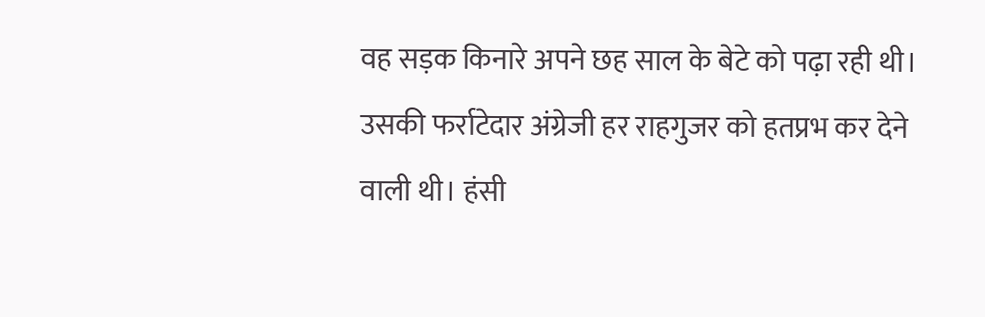वह सड़क किनारे अपने छह साल के बेटे को पढ़ा रही थी। उसकी फर्राटेदार अंग्रेजी हर राहगुजर को हतप्रभ कर देने वाली थी। हंसी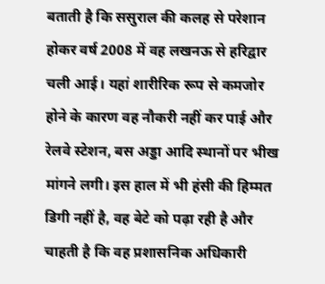बताती है कि ससुराल की कलह से परेशान होकर वर्ष 2008 में वह लखनऊ से हरिद्वार चली आई। यहां शारीरिक रूप से कमजोर होने के कारण वह नौकरी नहीं कर पाई और रेलवे स्टेशन, बस अड्डा आदि स्थानों पर भीख मांगने लगी। इस हाल में भी हंसी की हिम्मत डिगी नहीं है, वह बेटे को पढ़ा रही है और चाहती है कि वह प्रशासनिक अधिकारी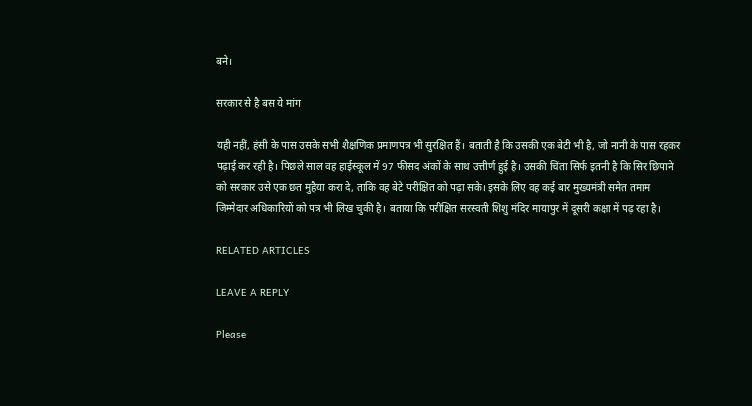बने।

सरकार से है बस ये मांग

यही नहीं, हंसी के पास उसके सभी शैक्षणिक प्रमाणपत्र भी सुरक्षित हैं। बताती है कि उसकी एक बेटी भी है, जो नानी के पास रहकर पढ़ाई कर रही है। पिछले साल वह हाईस्कूल में 97 फीसद अंकों के साथ उत्तीर्ण हुई है। उसकी चिंता सिर्फ इतनी है कि सिर छिपाने को सरकार उसे एक छत मुहैया करा दे, ताकि वह बेटे परीक्षित को पढ़ा सके। इसके लिए वह कई बार मुख्यमंत्री समेत तमाम जिम्मेदार अधिकारियों को पत्र भी लिख चुकी है। बताया कि परीक्षित सरस्वती शिशु मंदिर मायापुर में दूसरी कक्षा में पढ़ रहा है।

RELATED ARTICLES

LEAVE A REPLY

Please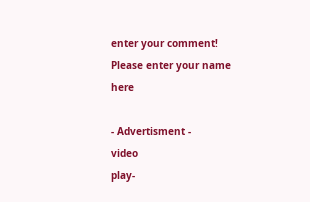enter your comment!
Please enter your name here

- Advertisment -
video
play-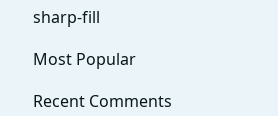sharp-fill

Most Popular

Recent Comments